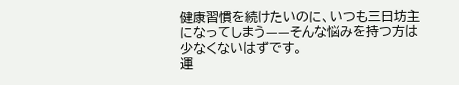健康習慣を続けたいのに、いつも三日坊主になってしまう——そんな悩みを持つ方は少なくないはずです。
運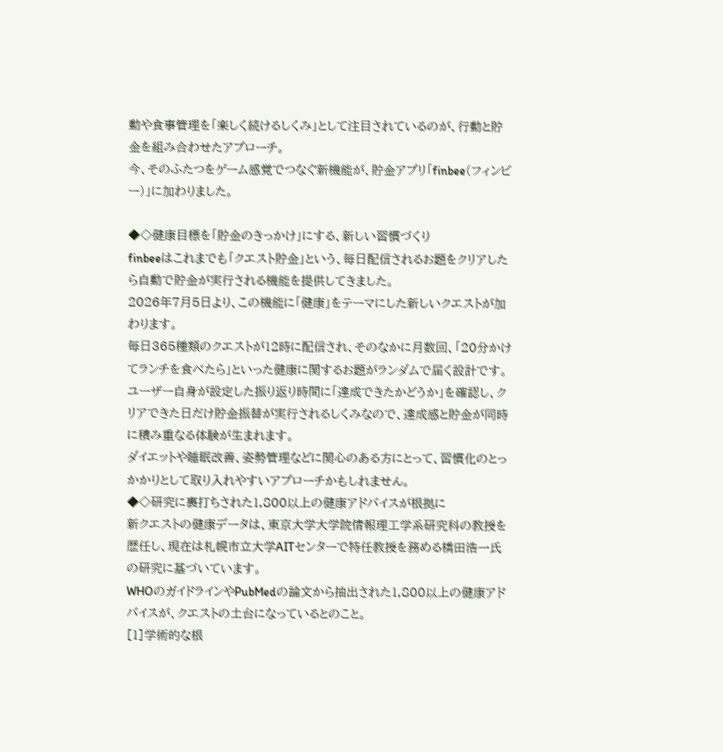動や食事管理を「楽しく続けるしくみ」として注目されているのが、行動と貯金を組み合わせたアプローチ。
今、そのふたつをゲーム感覚でつなぐ新機能が、貯金アプリ「finbee(フィンビー)」に加わりました。

◆◇健康目標を「貯金のきっかけ」にする、新しい習慣づくり
finbeeはこれまでも「クエスト貯金」という、毎日配信されるお題をクリアしたら自動で貯金が実行される機能を提供してきました。
2026年7月5日より、この機能に「健康」をテーマにした新しいクエストが加わります。
毎日365種類のクエストが12時に配信され、そのなかに月数回、「20分かけてランチを食べたら」といった健康に関するお題がランダムで届く設計です。
ユーザー自身が設定した振り返り時間に「達成できたかどうか」を確認し、クリアできた日だけ貯金振替が実行されるしくみなので、達成感と貯金が同時に積み重なる体験が生まれます。
ダイエットや睡眠改善、姿勢管理などに関心のある方にとって、習慣化のとっかかりとして取り入れやすいアプローチかもしれません。
◆◇研究に裏打ちされた1,800以上の健康アドバイスが根拠に
新クエストの健康データは、東京大学大学院情報理工学系研究科の教授を歴任し、現在は札幌市立大学AITセンターで特任教授を務める橋田浩一氏の研究に基づいています。
WHOのガイドラインやPubMedの論文から抽出された1,800以上の健康アドバイスが、クエストの土台になっているとのこと。
[1]学術的な根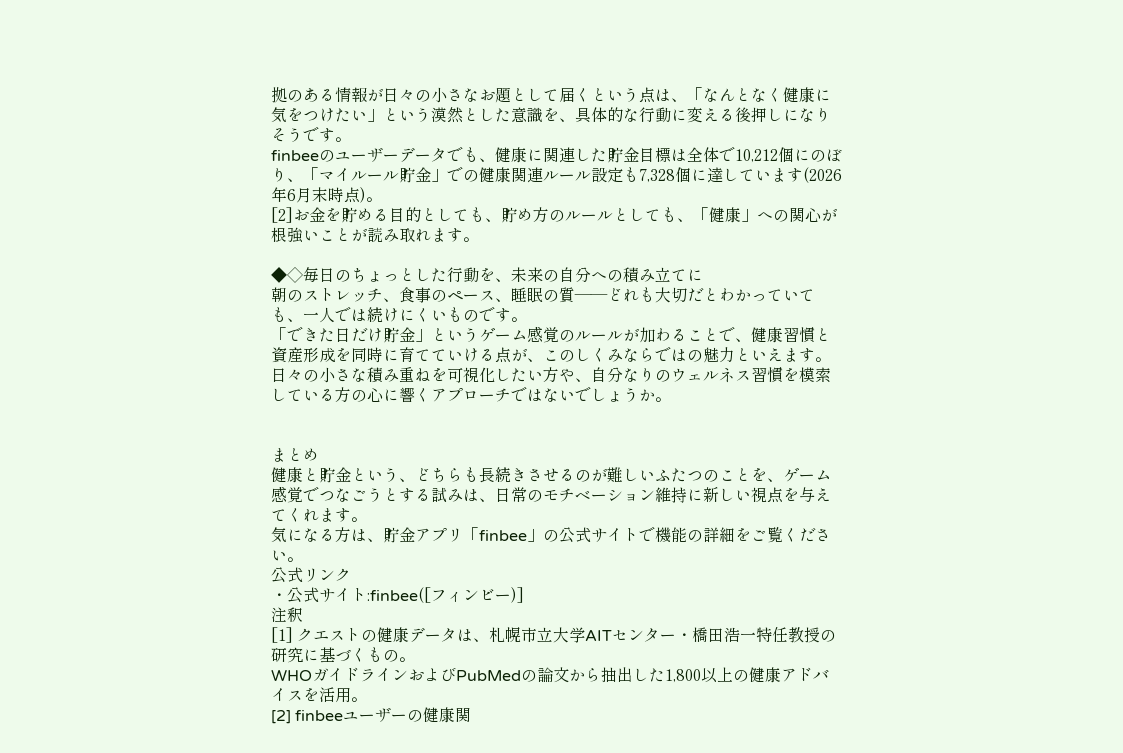拠のある情報が日々の小さなお題として届くという点は、「なんとなく健康に気をつけたい」という漠然とした意識を、具体的な行動に変える後押しになりそうです。
finbeeのユーザーデータでも、健康に関連した貯金目標は全体で10,212個にのぼり、「マイルール貯金」での健康関連ルール設定も7,328個に達しています(2026年6月末時点)。
[2]お金を貯める目的としても、貯め方のルールとしても、「健康」への関心が根強いことが読み取れます。

◆◇毎日のちょっとした行動を、未来の自分への積み立てに
朝のストレッチ、食事のペース、睡眠の質——どれも大切だとわかっていても、一人では続けにくいものです。
「できた日だけ貯金」というゲーム感覚のルールが加わることで、健康習慣と資産形成を同時に育てていける点が、このしくみならではの魅力といえます。
日々の小さな積み重ねを可視化したい方や、自分なりのウェルネス習慣を模索している方の心に響くアプローチではないでしょうか。


まとめ
健康と貯金という、どちらも長続きさせるのが難しいふたつのことを、ゲーム感覚でつなごうとする試みは、日常のモチベーション維持に新しい視点を与えてくれます。
気になる方は、貯金アプリ「finbee」の公式サイトで機能の詳細をご覧ください。
公式リンク
・公式サイト:finbee([フィンビー)]
注釈
[1] クエストの健康データは、札幌市立大学AITセンター・橋田浩一特任教授の研究に基づくもの。
WHOガイドラインおよびPubMedの論文から抽出した1,800以上の健康アドバイスを活用。
[2] finbeeユーザーの健康関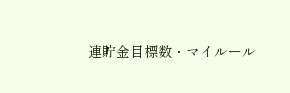連貯金目標数・マイルール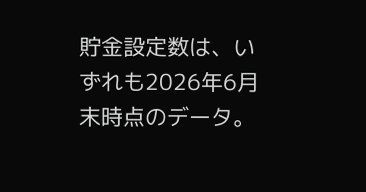貯金設定数は、いずれも2026年6月末時点のデータ。